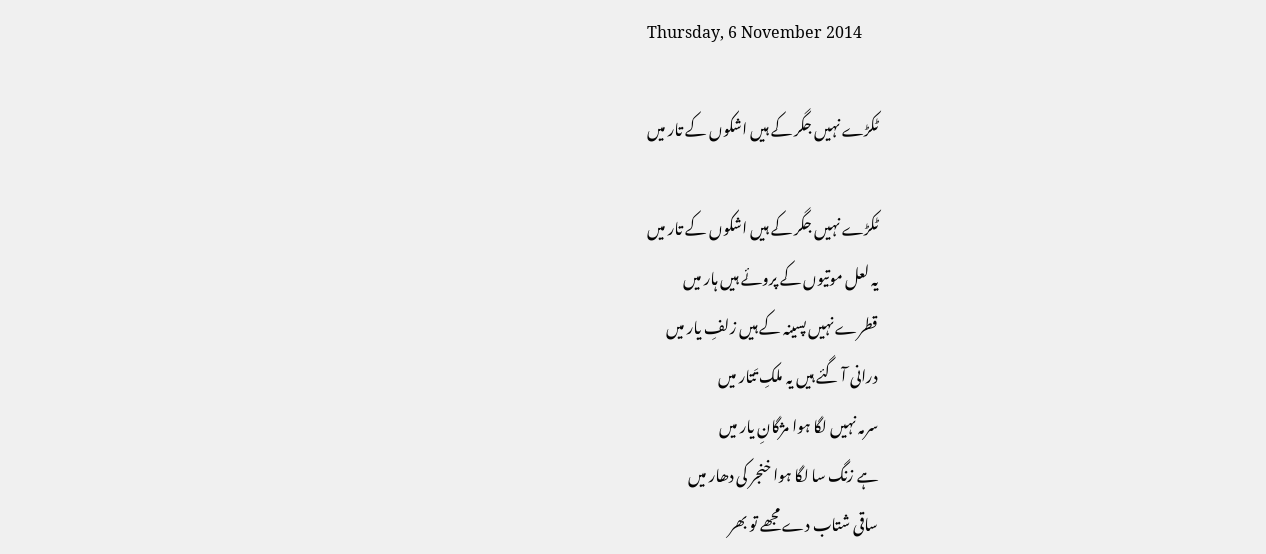Thursday, 6 November 2014

ٹکڑے نہیں جگر کے ہیں اشکوں کے تار میں

ٹکڑے نہیں جگر کے ہیں اشکوں کے تار میں
یہ لعل موتیوں کے پروئے ہیں ہار میں
قطرے نہیں پسینہ کے ہیں زلفِ یار میں
درانی آ گئے ہیں یہ ملکِ تَتار میں
سرمہ نہیں لگا ہوا مژگانِ یار میں
ہے زنگ سا لگا ہوا خنجر کی دھار میں
ساقی شتاب دے مجھے تو بھر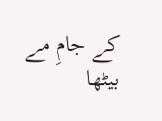کے جامِ مے
بیٹھا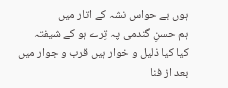ہوں بے حواس نشہ کے اتار میں
ہم حسنِ گندمی پہ تِرے ہو کے شیفتہ
کیا کیا ذلیل و خوار ہیں قرب و جوار میں
بعد از فنا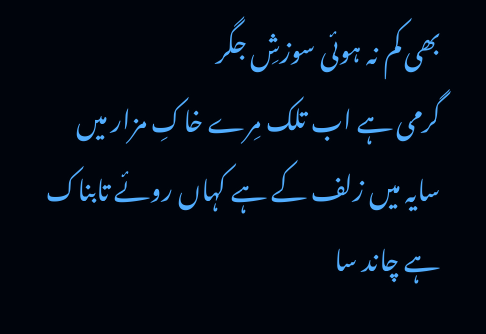بھی کم نہ ہوئی سوزشِ جگر
گرمی ہے اب تلک مِرے خاکِ مزار میں
سایہ میں زلف کے ہے کہاں روئے تابناک
ہے چاند سا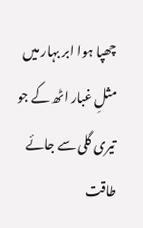چھپا ہوا ابر بہار میں
مثلِ غبار اٹھ کے جو تیری گلی سے جائے
طاقت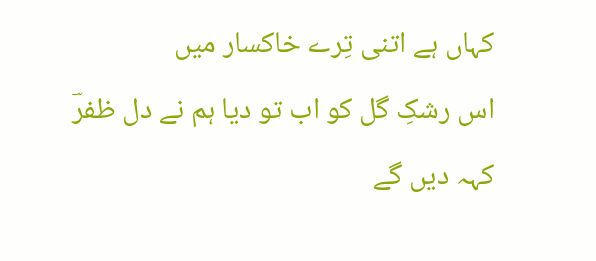کہاں ہے اتنی تِرے خاکسار میں
اس رشکِ گل کو اب تو دیا ہم نے دل ظفرؔ
کہہ دیں گے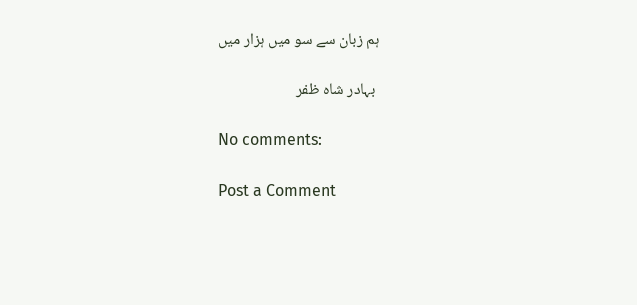ہم زبان سے سو میں ہزار میں

 بہادر شاہ ظفر

No comments:

Post a Comment